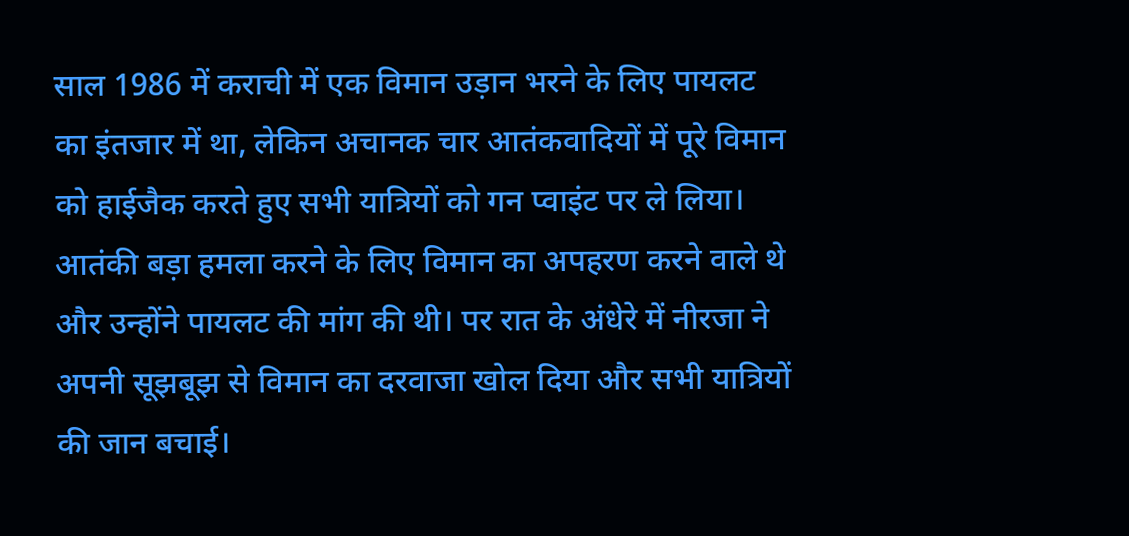साल 1986 में कराची में एक विमान उड़ान भरने के लिए पायलट का इंतजार में था, लेकिन अचानक चार आतंकवादियों में पूरे विमान को हाईजैक करते हुए सभी यात्रियों को गन प्वाइंट पर ले लिया। आतंकी बड़ा हमला करने के लिए विमान का अपहरण करने वाले थे और उन्होंने पायलट की मांग की थी। पर रात के अंधेरे में नीरजा ने अपनी सूझबूझ से विमान का दरवाजा खोल दिया और सभी यात्रियों की जान बचाई।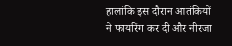हालांकि इस दौरान आतंकियों ने फायरिंग कर दी और नीरजा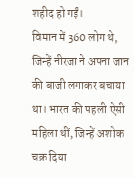शहीद हो गईं।
विमान में 360 लोग थे, जिन्हें नीरजा ने अपना जान की बाजी लगाकर बचाया था। भारत की पहली ऐसी महिला थीं, जिन्हें अशोक चक्र दिया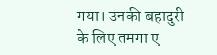गया। उनकी बहादुरी के लिए तमगा ए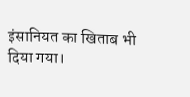इंसानियत का खिताब भी दिया गया।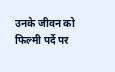उनके जीवन को फिल्मी पर्दे पर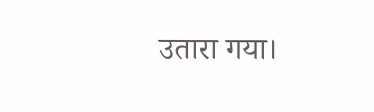उतारा गया।